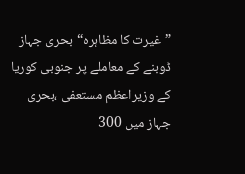”غیرت کا مظاہرہ“بحری جہاز ڈوبنے کے معاملے پر جنوبی کوریا کے وزیراعظم مستعفی ،بحری جہاز میں 300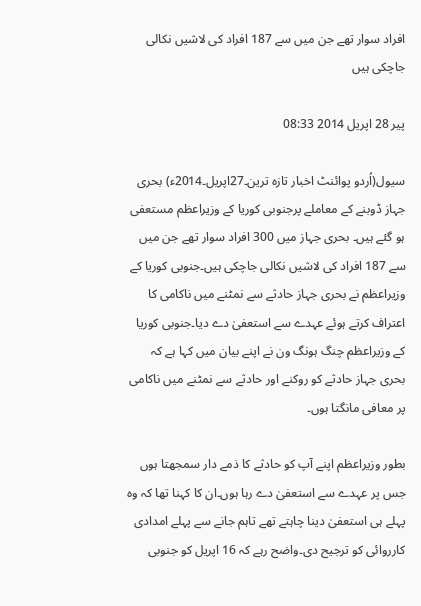افراد سوار تھے جن میں سے 187 افراد کی لاشیں نکالی جاچکی ہیں

پیر 28 اپریل 2014 08:33

سیول(اُردو پوائنٹ اخبار تازہ ترین۔27اپریل۔2014ء) بحری جہاز ڈوبنے کے معاملے پرجنوبی کوریا کے وزیراعظم مستعفی ہو گئے ہیں۔ بحری جہاز میں 300 افراد سوار تھے جن میں سے 187 افراد کی لاشیں نکالی جاچکی ہیں۔جنوبی کوریا کے وزیراعظم نے بحری جہاز حادثے سے نمٹنے میں ناکامی کا اعتراف کرتے ہوئے عہدے سے استعفیٰ دے دیا۔جنوبی کوریا کے وزیراعظم چنگ ہونگ ون نے اپنے بیان میں کہا ہے کہ بحری جہاز حادثے کو روکنے اور حادثے سے نمٹنے میں ناکامی پر معافی مانگتا ہوں۔

بطور وزیراعظم اپنے آپ کو حادثے کا ذمے دار سمجھتا ہوں جس پر عہدے سے استعفیٰ دے رہا ہوں۔ان کا کہنا تھا کہ وہ پہلے ہی استعفیٰ دینا چاہتے تھے تاہم جانے سے پہلے امدادی کارروائی کو ترجیح دی۔واضح رہے کہ 16 اپریل کو جنوبی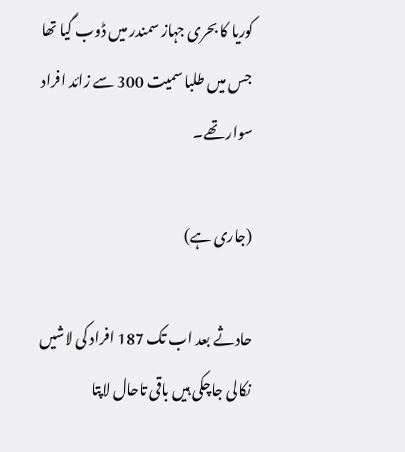کوریا کا بحری جہاز سمندر میں ڈوب گیا تھا جس میں طلبا سمیت 300 سے زائد افراد سوار تھے۔

(جاری ہے)

حادثے بعد اب تک 187 افراد کی لاشیں نکالی جاچکی ہیں باقی تاحال لاپتا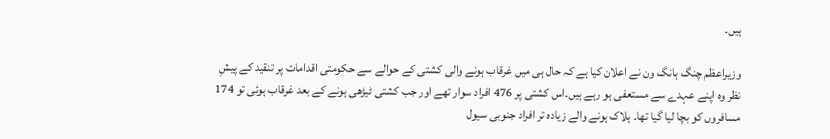ہیں۔

وزیراعظم چنگ ہانگ ون نے اعلان کیا ہے کہ حال ہی میں غرقاب ہونے والی کشتی کے حوالے سے حکومتی اقدامات پر تنقید کے پیشِ نظر وہ اپنے عہدے سے مستعفی ہو رہے ہیں۔اس کشتی پر 476 افراد سوار تھے اور جب کشتی ٹیڑھی ہونے کے بعد غرقاب ہوئی تو 174 مسافروں کو بچا لیا گیا تھا۔ ہلاک ہونے والے زیادہ تر افراد جنوبی سیول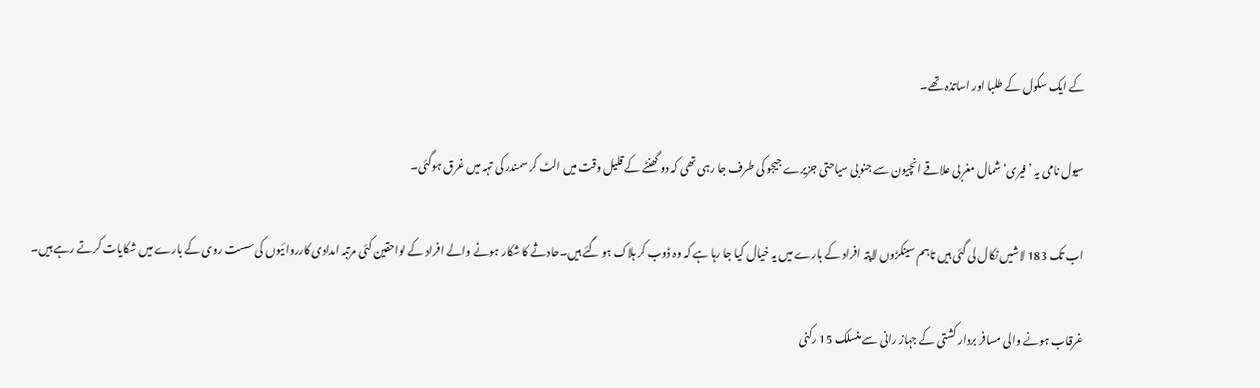کے ایک سکول کے طلبا اور اساتذہ تھے۔

سیول نامی یہ ’فیری‘ شمال مغربی علاقے انچیون سے جنوبی سیاحتی جزیرے جیجو کی طرف جا رہی تھی کہ دو گھنٹے کے قلیل وقت میں الٹ کر سمندر کی تہہ میں غرق ہوگئی۔

اب تک 183 لاشیں نکال لی گئی ہیں تاہم سینکڑوں لاپتہ افراد کے بارے میں یہ خیال کیا جا رہا ہے کہ وہ ڈوب کر ہلاک ہو گئے ہیں۔حادثے کا شکار ہونے والے افراد کے لواحقین کئی مرتبہ امدادی کارروائیوں کی سست روی کے بارے میں شکایات کرتے رہے ہیں۔

غرقاب ہونے والی مسافر بردار کشتی کے جہاز رانی سے منسلک 15 رکنی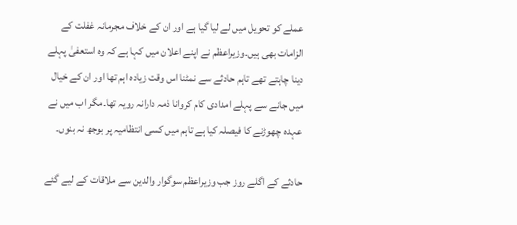عملے کو تحویل میں لے لیا گیا ہے اور ان کے خلاف مجرمانہ غفلت کے الزامات بھی ہیں۔وزیراعظم نے اپنے اعلان میں کہا ہے کہ وہ استعفیٰ پہلے دینا چاہتے تھے تاہم حادثے سے نمٹنا اس وقت زیادہ اہم تھا اور ان کے خیال میں جانے سے پہلے امدادی کام کروانا ذمہ دارانہ رویہ تھا۔مگر اب میں نے عہدہ چھوڑنے کا فیصلہ کیا ہے تاہم میں کسی انتظامیہ پر بوجھ نہ بنوں۔

حادثے کے اگلے روز جب وزیراعظم سوگوار والدین سے ملاقات کے لیے گئے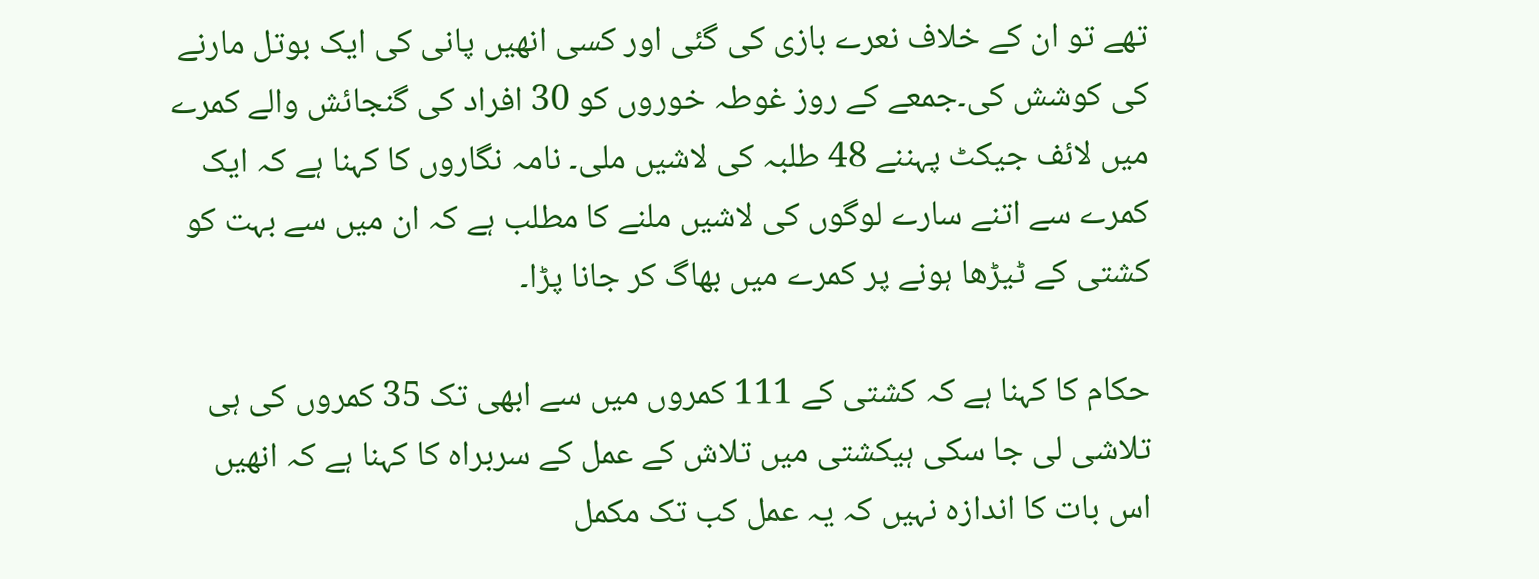تھے تو ان کے خلاف نعرے بازی کی گئی اور کسی انھیں پانی کی ایک بوتل مارنے کی کوشش کی۔جمعے کے روز غوطہ خوروں کو 30 افراد کی گنجائش والے کمرے میں لائف جیکٹ پہننے 48 طلبہ کی لاشیں ملی۔ نامہ نگاروں کا کہنا ہے کہ ایک کمرے سے اتنے سارے لوگوں کی لاشیں ملنے کا مطلب ہے کہ ان میں سے بہت کو کشتی کے ٹیڑھا ہونے پر کمرے میں بھاگ کر جانا پڑا۔

حکام کا کہنا ہے کہ کشتی کے 111 کمروں میں سے ابھی تک 35 کمروں کی ہی تلاشی لی جا سکی ہیکشتی میں تلاش کے عمل کے سربراہ کا کہنا ہے کہ انھیں اس بات کا اندازہ نہیں کہ یہ عمل کب تک مکمل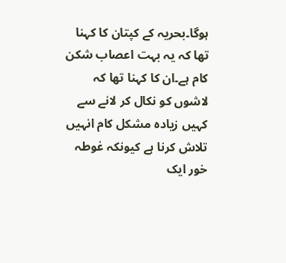ہوگا۔بحریہ کے کپتان کا کہنا تھا کہ یہ بہت اعصاب شکن کام ہے۔ان کا کہنا تھا کہ لاشوں کو نکال کر لانے سے کہیں زیادہ مشکل کام انہیں تلاش کرنا ہے کیونکہ غوطہ خور ایک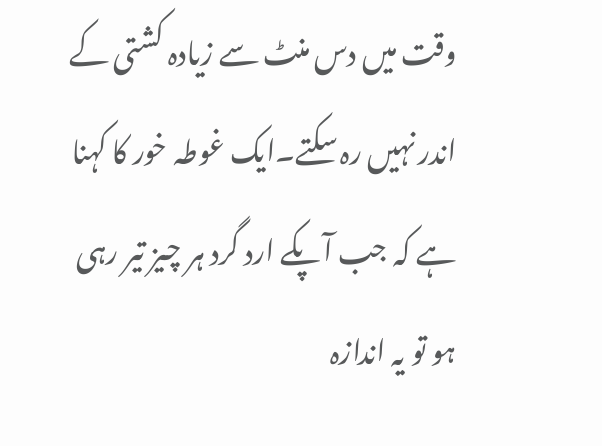وقت میں دس منٹ سے زیادہ کشتی کے اندر نہیں رہ سکتے۔ایک غوطہ خور کا کہنا ہے کہ جب آپکے ارد گرد ہر چیز تیر رہی ہو تو یہ اندازہ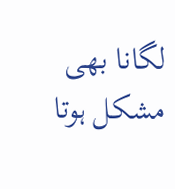لگانا بھی مشکل ہوتا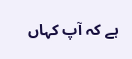ہے کہ آپ کہاں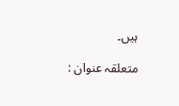ہیں۔

متعلقہ عنوان :